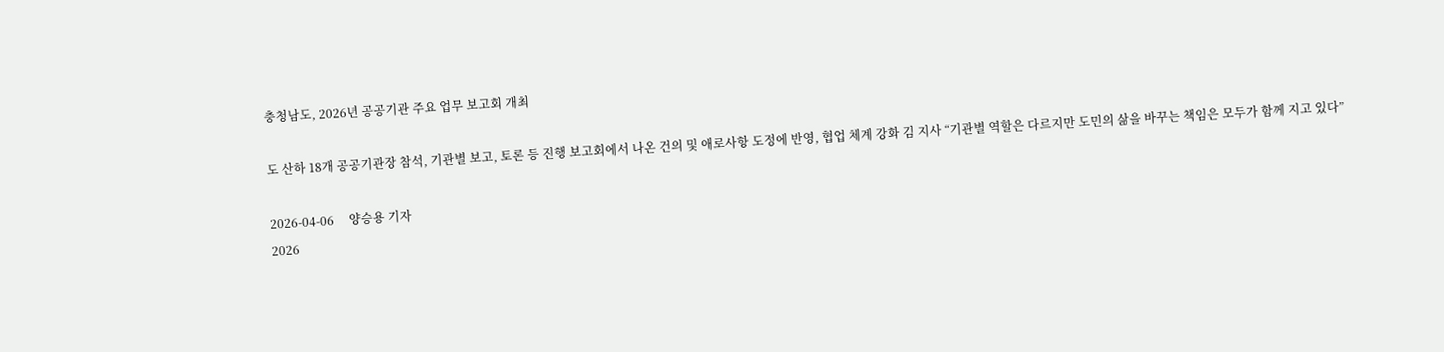충청남도, 2026년 공공기관 주요 업무 보고회 개최

도 산하 18개 공공기관장 참석, 기관별 보고, 토론 등 진행 보고회에서 나온 건의 및 애로사항 도정에 반영, 협업 체계 강화 김 지사 “기관별 역할은 다르지만 도민의 삶을 바꾸는 책임은 모두가 함께 지고 있다”

2026-04-06     양승용 기자
2026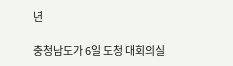년

충청남도가 6일 도청 대회의실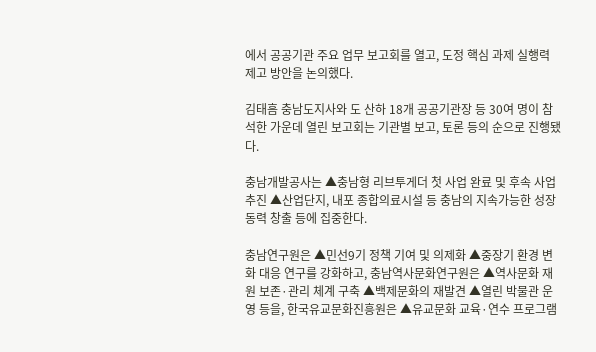에서 공공기관 주요 업무 보고회를 열고, 도정 핵심 과제 실행력 제고 방안을 논의했다.

김태흠 충남도지사와 도 산하 18개 공공기관장 등 30여 명이 참석한 가운데 열린 보고회는 기관별 보고, 토론 등의 순으로 진행됐다.

충남개발공사는 ▲충남형 리브투게더 첫 사업 완료 및 후속 사업 추진 ▲산업단지, 내포 종합의료시설 등 충남의 지속가능한 성장 동력 창출 등에 집중한다.

충남연구원은 ▲민선9기 정책 기여 및 의제화 ▲중장기 환경 변화 대응 연구를 강화하고, 충남역사문화연구원은 ▲역사문화 재원 보존·관리 체계 구축 ▲백제문화의 재발견 ▲열린 박물관 운영 등을, 한국유교문화진흥원은 ▲유교문화 교육·연수 프로그램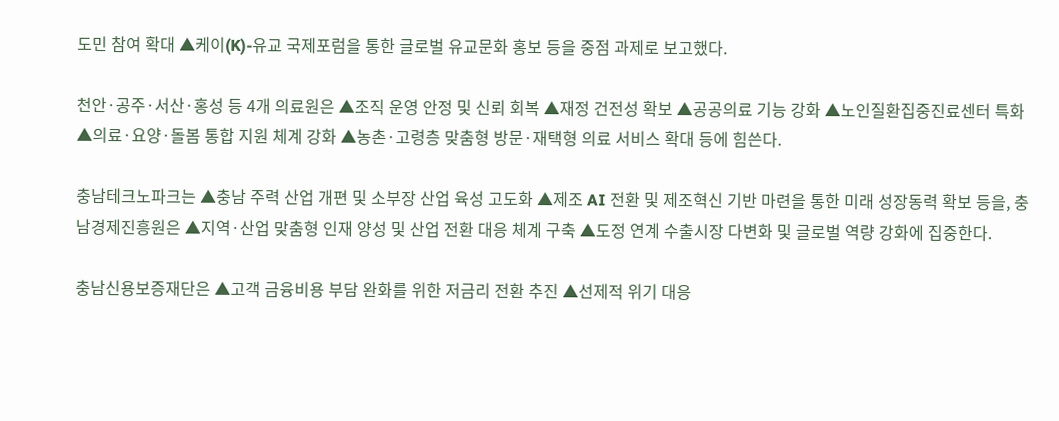도민 참여 확대 ▲케이(K)-유교 국제포럼을 통한 글로벌 유교문화 홍보 등을 중점 과제로 보고했다.

천안·공주·서산·홍성 등 4개 의료원은 ▲조직 운영 안정 및 신뢰 회복 ▲재정 건전성 확보 ▲공공의료 기능 강화 ▲노인질환집중진료센터 특화 ▲의료·요양·돌봄 통합 지원 체계 강화 ▲농촌·고령층 맞춤형 방문·재택형 의료 서비스 확대 등에 힘쓴다.

충남테크노파크는 ▲충남 주력 산업 개편 및 소부장 산업 육성 고도화 ▲제조 AI 전환 및 제조혁신 기반 마련을 통한 미래 성장동력 확보 등을, 충남경제진흥원은 ▲지역·산업 맞춤형 인재 양성 및 산업 전환 대응 체계 구축 ▲도정 연계 수출시장 다변화 및 글로벌 역량 강화에 집중한다.

충남신용보증재단은 ▲고객 금융비용 부담 완화를 위한 저금리 전환 추진 ▲선제적 위기 대응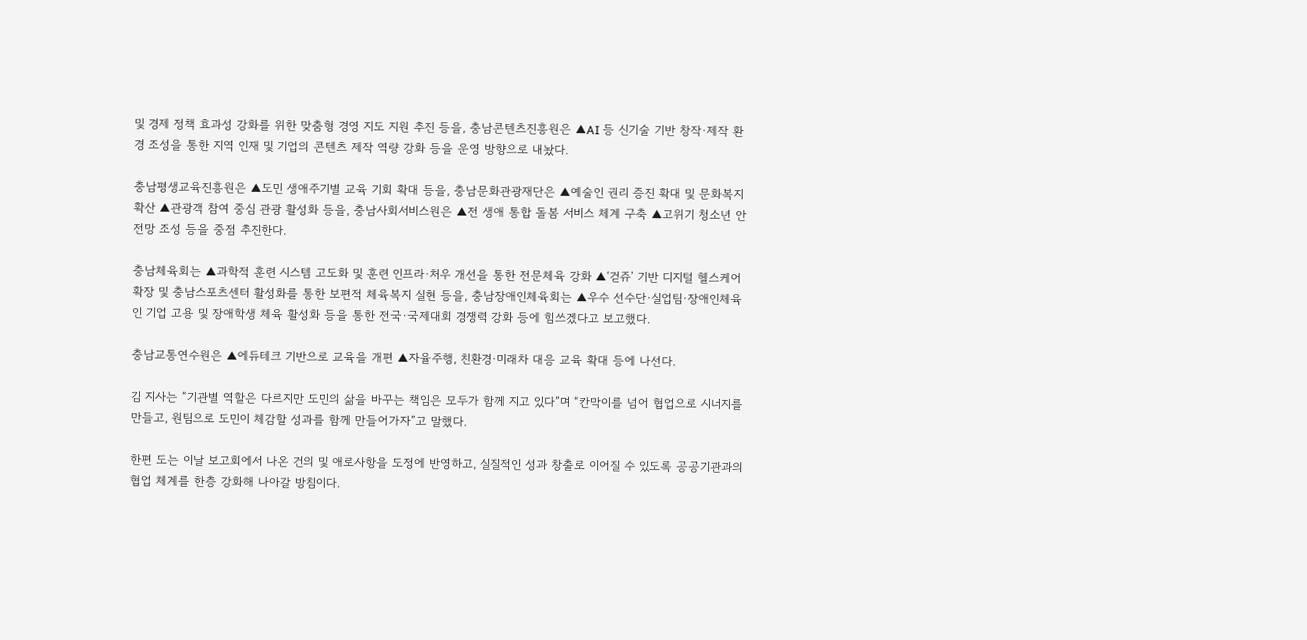및 경제 정책 효과성 강화를 위한 맞춤형 경영 지도 지원 추진 등을, 충남콘텐츠진흥원은 ▲AI 등 신기술 기반 창작·제작 환경 조성을 통한 지역 인재 및 기업의 콘텐츠 제작 역량 강화 등을 운영 방향으로 내놨다.

충남평생교육진흥원은 ▲도민 생애주기별 교육 기회 확대 등을, 충남문화관광재단은 ▲예술인 권리 증진 확대 및 문화복지 확산 ▲관광객 참여 중심 관광 활성화 등을, 충남사회서비스원은 ▲전 생애 통합 돌봄 서비스 체계 구축 ▲고위기 청소년 안전망 조성 등을 중점 추진한다.

충남체육회는 ▲과학적 훈련 시스템 고도화 및 훈련 인프라·처우 개선을 통한 전문체육 강화 ▲‘걷쥬’ 기반 디지털 헬스케어 확장 및 충남스포츠센터 활성화를 통한 보편적 체육복지 실현 등을, 충남장애인체육회는 ▲우수 선수단·실업팀·장애인체육인 기업 고용 및 장애학생 체육 활성화 등을 통한 전국·국제대회 경쟁력 강화 등에 힘쓰겠다고 보고했다.

충남교통연수원은 ▲에듀테크 기반으로 교육을 개편 ▲자율주행, 친환경·미래차 대응 교육 확대 등에 나선다.

김 지사는 “기관별 역할은 다르지만 도민의 삶을 바꾸는 책임은 모두가 함께 지고 있다”며 “칸막이를 넘어 협업으로 시너지를 만들고, 원팀으로 도민이 체감할 성과를 함께 만들어가자”고 말했다.

한편 도는 이날 보고회에서 나온 건의 및 애로사항을 도정에 반영하고, 실질적인 성과 창출로 이어질 수 있도록 공공기관과의 협업 체계를 한층 강화해 나아갈 방침이다.